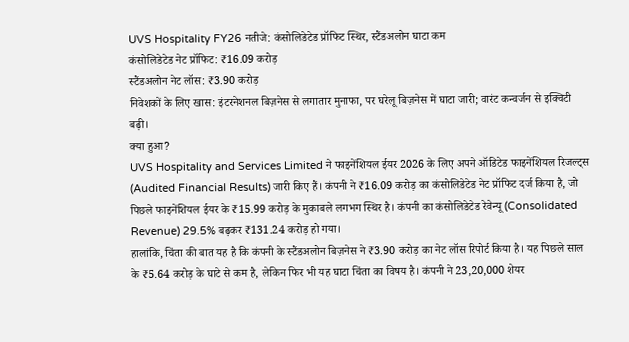UVS Hospitality FY26 नतीजे: कंसोलिडेटेड प्रॉफिट स्थिर, स्टैंडअलोन घाटा कम
कंसोलिडेटेड नेट प्रॉफिट: ₹16.09 करोड़
स्टैंडअलोन नेट लॉस: ₹3.90 करोड़
निवेशकों के लिए खास: इंटरनेशनल बिज़नेस से लगातार मुनाफा, पर घरेलू बिज़नेस में घाटा जारी; वारंट कन्वर्जन से इक्विटी बढ़ी।
क्या हुआ?
UVS Hospitality and Services Limited ने फाइनेंशियल ईयर 2026 के लिए अपने ऑडिटेड फाइनेंशियल रिजल्ट्स (Audited Financial Results) जारी किए हैं। कंपनी ने ₹16.09 करोड़ का कंसोलिडेटेड नेट प्रॉफिट दर्ज किया है, जो पिछले फाइनेंशियल ईयर के ₹15.99 करोड़ के मुकाबले लगभग स्थिर है। कंपनी का कंसोलिडेटेड रेवेन्यू (Consolidated Revenue) 29.5% बढ़कर ₹131.24 करोड़ हो गया।
हालांकि, चिंता की बात यह है कि कंपनी के स्टैंडअलोन बिज़नेस ने ₹3.90 करोड़ का नेट लॉस रिपोर्ट किया है। यह पिछले साल के ₹5.64 करोड़ के घाटे से कम है, लेकिन फिर भी यह घाटा चिंता का विषय है। कंपनी ने 23,20,000 शेयर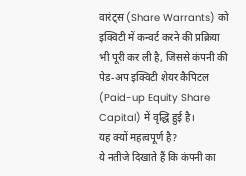वारंट्स (Share Warrants) को इक्विटी में कन्वर्ट करने की प्रक्रिया भी पूरी कर ली है, जिससे कंपनी की पेड-अप इक्विटी शेयर कैपिटल (Paid-up Equity Share Capital) में वृद्धि हुई है।
यह क्यों महत्वपूर्ण है?
ये नतीजे दिखाते हैं कि कंपनी का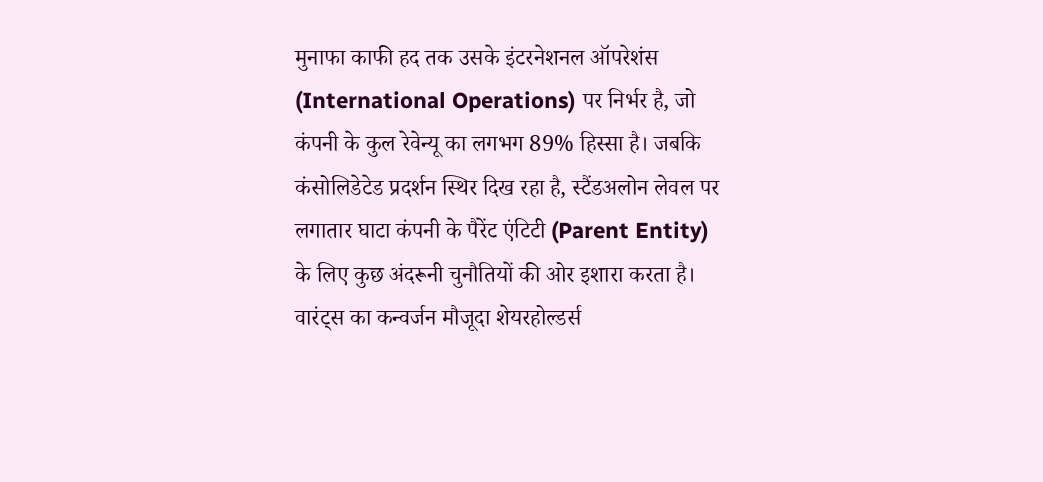मुनाफा काफी हद तक उसके इंटरनेशनल ऑपरेशंस (International Operations) पर निर्भर है, जो कंपनी के कुल रेवेन्यू का लगभग 89% हिस्सा है। जबकि कंसोलिडेटेड प्रदर्शन स्थिर दिख रहा है, स्टैंडअलोन लेवल पर लगातार घाटा कंपनी के पैरेंट एंटिटी (Parent Entity) के लिए कुछ अंदरूनी चुनौतियों की ओर इशारा करता है। वारंट्स का कन्वर्जन मौजूदा शेयरहोल्डर्स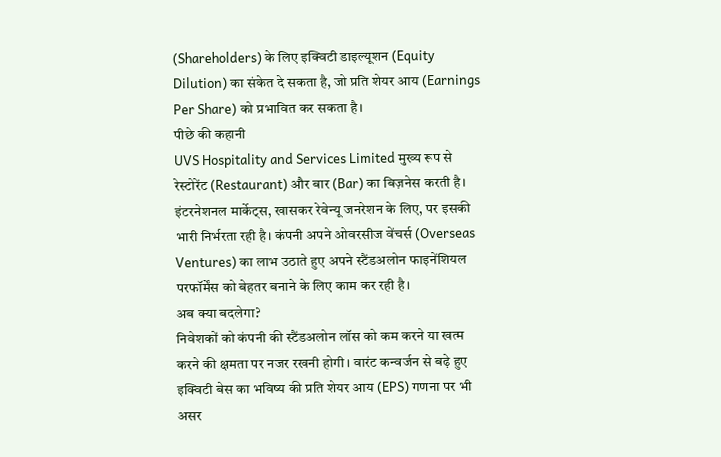(Shareholders) के लिए इक्विटी डाइल्यूशन (Equity Dilution) का संकेत दे सकता है, जो प्रति शेयर आय (Earnings Per Share) को प्रभावित कर सकता है।
पीछे की कहानी
UVS Hospitality and Services Limited मुख्य रूप से रेस्टोरेंट (Restaurant) और बार (Bar) का बिज़नेस करती है। इंटरनेशनल मार्केट्स, खासकर रेवेन्यू जनरेशन के लिए, पर इसकी भारी निर्भरता रही है। कंपनी अपने ओवरसीज वेंचर्स (Overseas Ventures) का लाभ उठाते हुए अपने स्टैंडअलोन फाइनेंशियल परफॉर्मेंस को बेहतर बनाने के लिए काम कर रही है।
अब क्या बदलेगा?
निवेशकों को कंपनी की स्टैंडअलोन लॉस को कम करने या खत्म करने की क्षमता पर नजर रखनी होगी। वारंट कन्वर्जन से बढ़े हुए इक्विटी बेस का भविष्य की प्रति शेयर आय (EPS) गणना पर भी असर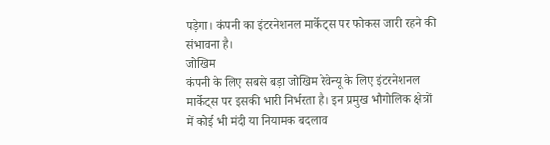पड़ेगा। कंपनी का इंटरनेशनल मार्केट्स पर फोकस जारी रहने की संभावना है।
जोखिम
कंपनी के लिए सबसे बड़ा जोखिम रेवेन्यू के लिए इंटरनेशनल मार्केट्स पर इसकी भारी निर्भरता है। इन प्रमुख भौगोलिक क्षेत्रों में कोई भी मंदी या नियामक बदलाव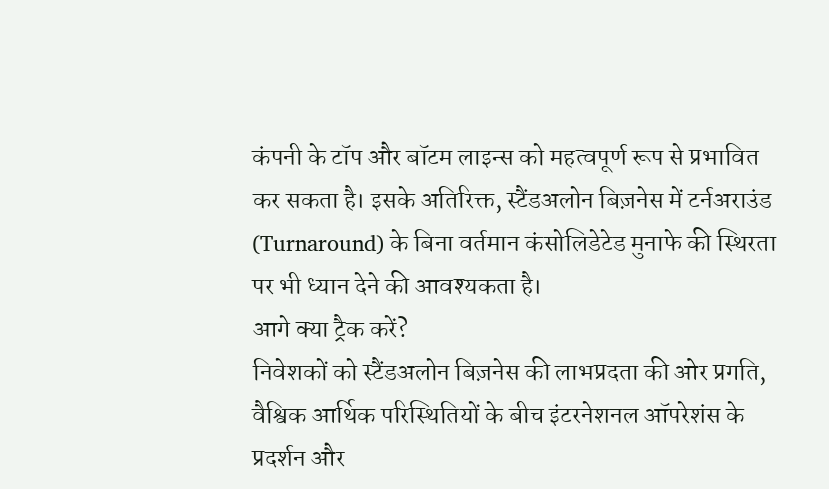कंपनी के टॉप और बॉटम लाइन्स को महत्वपूर्ण रूप से प्रभावित कर सकता है। इसके अतिरिक्त, स्टैंडअलोन बिज़नेस में टर्नअराउंड (Turnaround) के बिना वर्तमान कंसोलिडेटेड मुनाफे की स्थिरता पर भी ध्यान देने की आवश्यकता है।
आगे क्या ट्रैक करें?
निवेशकों को स्टैंडअलोन बिज़नेस की लाभप्रदता की ओर प्रगति, वैश्विक आर्थिक परिस्थितियों के बीच इंटरनेशनल ऑपरेशंस के प्रदर्शन और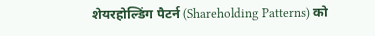शेयरहोल्डिंग पैटर्न (Shareholding Patterns) को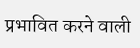प्रभावित करने वाली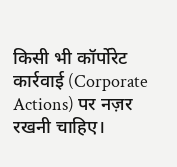किसी भी कॉर्पोरेट कार्रवाई (Corporate Actions) पर नज़र रखनी चाहिए।